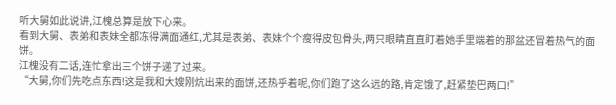听大舅如此说讲,江槐总算是放下心来。
看到大舅、表弟和表妹全都冻得满面通红,尤其是表弟、表妹个个瘦得皮包骨头,两只眼睛直直盯着她手里端着的那盆还冒着热气的面饼。
江槐没有二话,连忙拿出三个饼子递了过来。
“大舅,你们先吃点东西!这是我和大嫂刚炕出来的面饼,还热乎着呢,你们跑了这么远的路,肯定饿了,赶紧垫巴两口!”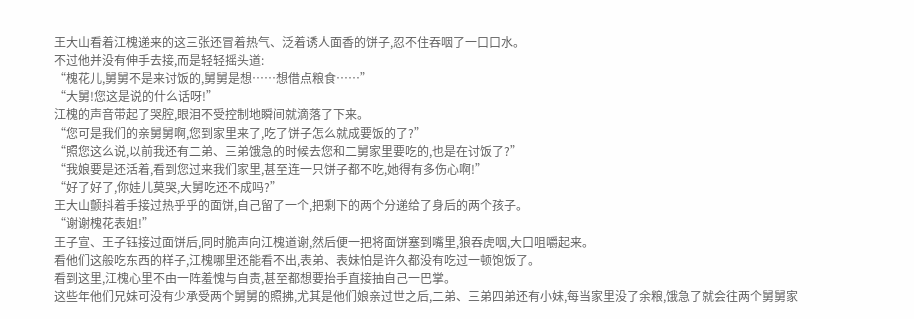王大山看着江槐递来的这三张还冒着热气、泛着诱人面香的饼子,忍不住吞咽了一口口水。
不过他并没有伸手去接,而是轻轻摇头道:
“槐花儿,舅舅不是来讨饭的,舅舅是想……想借点粮食……”
“大舅!您这是说的什么话呀!”
江槐的声音带起了哭腔,眼泪不受控制地瞬间就滴落了下来。
“您可是我们的亲舅舅啊,您到家里来了,吃了饼子怎么就成要饭的了?”
“照您这么说,以前我还有二弟、三弟饿急的时候去您和二舅家里要吃的,也是在讨饭了?”
“我娘要是还活着,看到您过来我们家里,甚至连一只饼子都不吃,她得有多伤心啊!”
“好了好了,你娃儿莫哭,大舅吃还不成吗?”
王大山颤抖着手接过热乎乎的面饼,自己留了一个,把剩下的两个分递给了身后的两个孩子。
“谢谢槐花表姐!”
王子宣、王子钰接过面饼后,同时脆声向江槐道谢,然后便一把将面饼塞到嘴里,狼吞虎咽,大口咀嚼起来。
看他们这般吃东西的样子,江槐哪里还能看不出,表弟、表妹怕是许久都没有吃过一顿饱饭了。
看到这里,江槐心里不由一阵羞愧与自责,甚至都想要抬手直接抽自己一巴掌。
这些年他们兄妹可没有少承受两个舅舅的照拂,尤其是他们娘亲过世之后,二弟、三弟四弟还有小妹,每当家里没了余粮,饿急了就会往两个舅舅家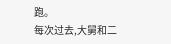跑。
每次过去,大舅和二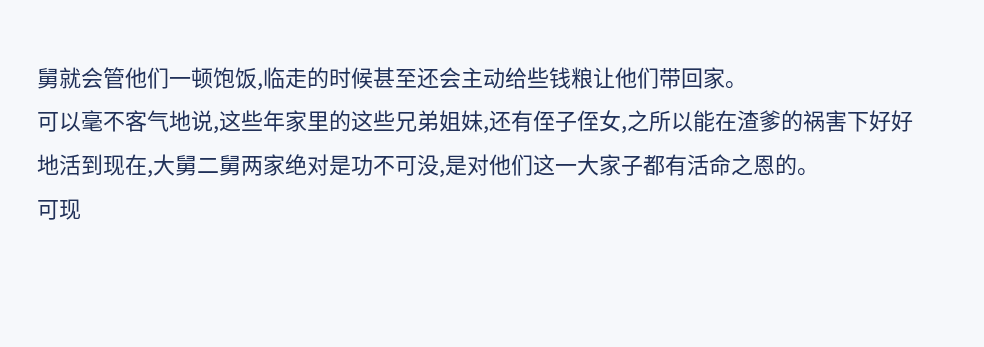舅就会管他们一顿饱饭,临走的时候甚至还会主动给些钱粮让他们带回家。
可以毫不客气地说,这些年家里的这些兄弟姐妹,还有侄子侄女,之所以能在渣爹的祸害下好好地活到现在,大舅二舅两家绝对是功不可没,是对他们这一大家子都有活命之恩的。
可现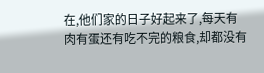在,他们家的日子好起来了,每天有肉有蛋还有吃不完的粮食,却都没有